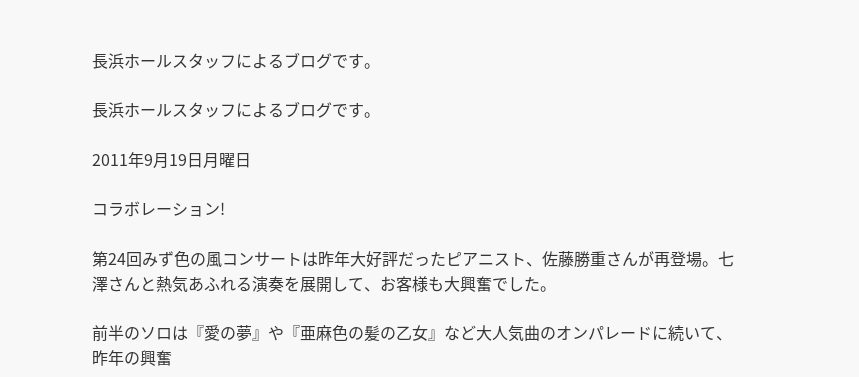長浜ホールスタッフによるブログです。

長浜ホールスタッフによるブログです。

2011年9月19日月曜日

コラボレーション!

第24回みず色の風コンサートは昨年大好評だったピアニスト、佐藤勝重さんが再登場。七澤さんと熱気あふれる演奏を展開して、お客様も大興奮でした。

前半のソロは『愛の夢』や『亜麻色の髪の乙女』など大人気曲のオンパレードに続いて、昨年の興奮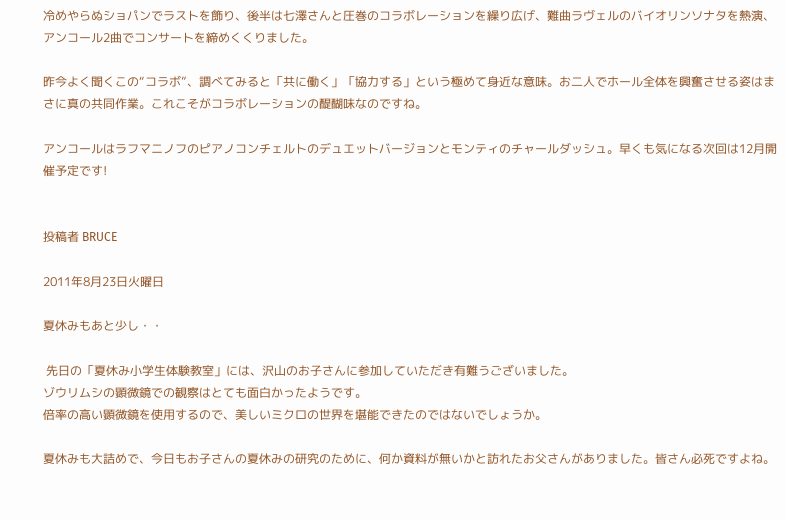冷めやらぬショパンでラストを飾り、後半は七澤さんと圧巻のコラボレーションを繰り広げ、難曲ラヴェルのバイオリンソナタを熱演、アンコール2曲でコンサートを締めくくりました。

昨今よく聞くこの“コラボ”、調べてみると「共に働く」「協力する」という極めて身近な意味。お二人でホール全体を興奮させる姿はまさに真の共同作業。これこそがコラボレーションの醍醐味なのですね。

アンコールはラフマニノフのピアノコンチェルトのデュエットバージョンとモンティのチャールダッシュ。早くも気になる次回は12月開催予定です!


投稿者 BRUCE

2011年8月23日火曜日

夏休みもあと少し・・

 先日の「夏休み小学生体験教室」には、沢山のお子さんに参加していただき有難うございました。
ゾウリムシの顕微鏡での観察はとても面白かったようです。
倍率の高い顕微鏡を使用するので、美しいミクロの世界を堪能できたのではないでしょうか。

夏休みも大詰めで、今日もお子さんの夏休みの研究のために、何か資料が無いかと訪れたお父さんがありました。皆さん必死ですよね。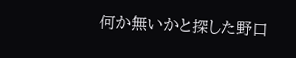何か無いかと探した野口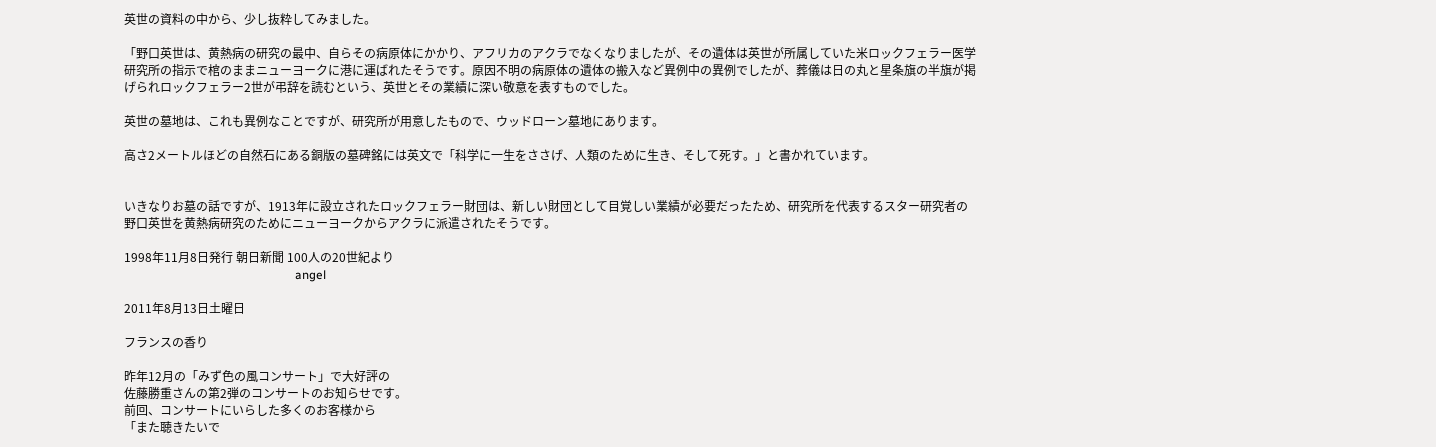英世の資料の中から、少し抜粋してみました。

「野口英世は、黄熱病の研究の最中、自らその病原体にかかり、アフリカのアクラでなくなりましたが、その遺体は英世が所属していた米ロックフェラー医学研究所の指示で棺のままニューヨークに港に運ばれたそうです。原因不明の病原体の遺体の搬入など異例中の異例でしたが、葬儀は日の丸と星条旗の半旗が掲げられロックフェラー2世が弔辞を読むという、英世とその業績に深い敬意を表すものでした。

英世の墓地は、これも異例なことですが、研究所が用意したもので、ウッドローン墓地にあります。

高さ2メートルほどの自然石にある銅版の墓碑銘には英文で「科学に一生をささげ、人類のために生き、そして死す。」と書かれています。


いきなりお墓の話ですが、1913年に設立されたロックフェラー財団は、新しい財団として目覚しい業績が必要だったため、研究所を代表するスター研究者の野口英世を黄熱病研究のためにニューヨークからアクラに派遣されたそうです。

1998年11月8日発行 朝日新聞 100人の20世紀より
                                                         angel

2011年8月13日土曜日

フランスの香り

昨年12月の「みず色の風コンサート」で大好評の
佐藤勝重さんの第2弾のコンサートのお知らせです。
前回、コンサートにいらした多くのお客様から
「また聴きたいで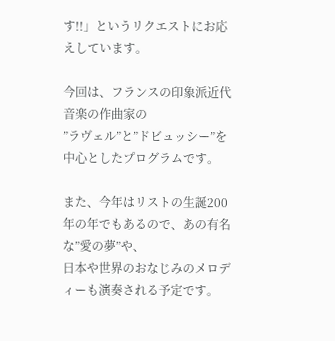す!!」というリクエストにお応えしています。

今回は、フランスの印象派近代音楽の作曲家の
”ラヴェル”と”ドビュッシー”を中心としたプログラムです。

また、今年はリストの生誕200年の年でもあるので、あの有名な”愛の夢”や、
日本や世界のおなじみのメロディーも演奏される予定です。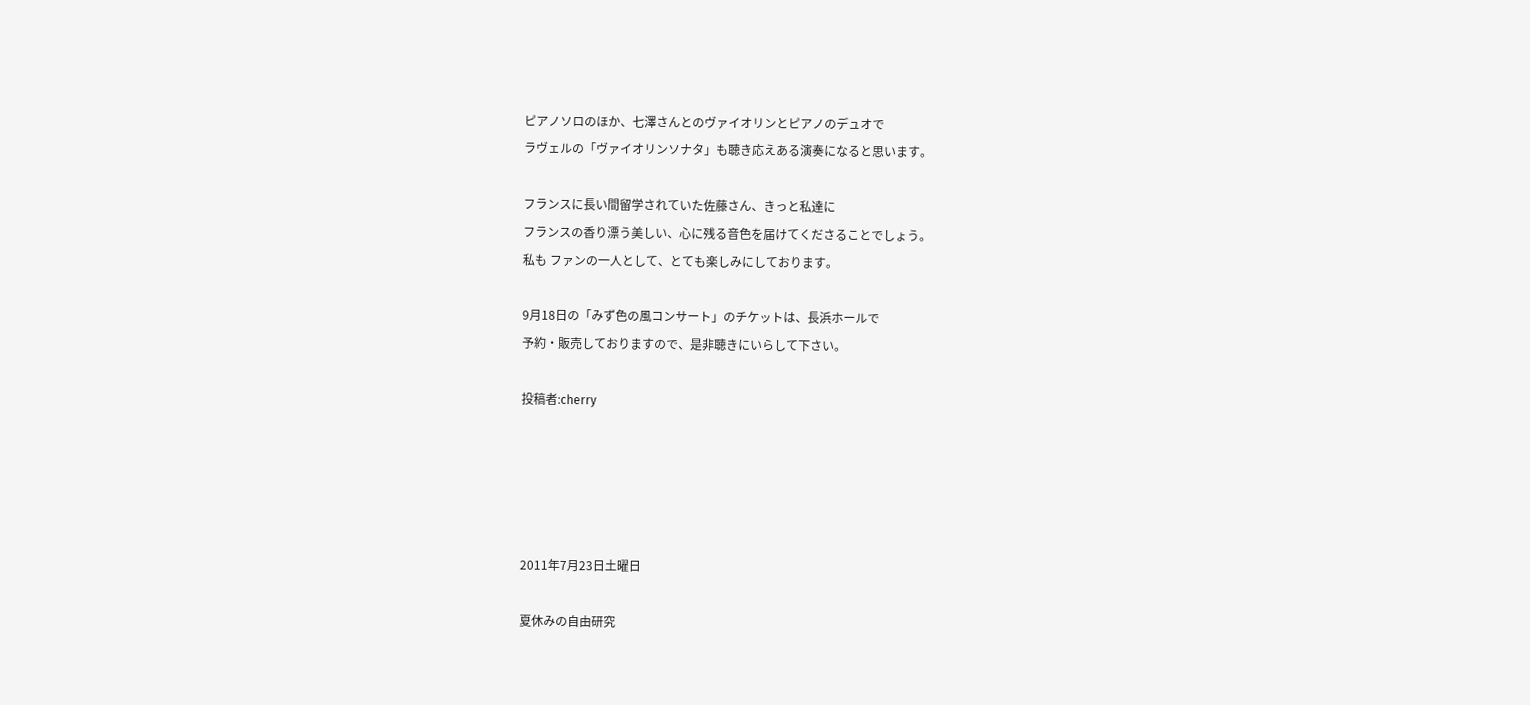ピアノソロのほか、七澤さんとのヴァイオリンとピアノのデュオで
ラヴェルの「ヴァイオリンソナタ」も聴き応えある演奏になると思います。

フランスに長い間留学されていた佐藤さん、きっと私達に
フランスの香り漂う美しい、心に残る音色を届けてくださることでしょう。
私も ファンの一人として、とても楽しみにしております。

9月18日の「みず色の風コンサート」のチケットは、長浜ホールで
予約・販売しておりますので、是非聴きにいらして下さい。

投稿者:cherry





2011年7月23日土曜日

夏休みの自由研究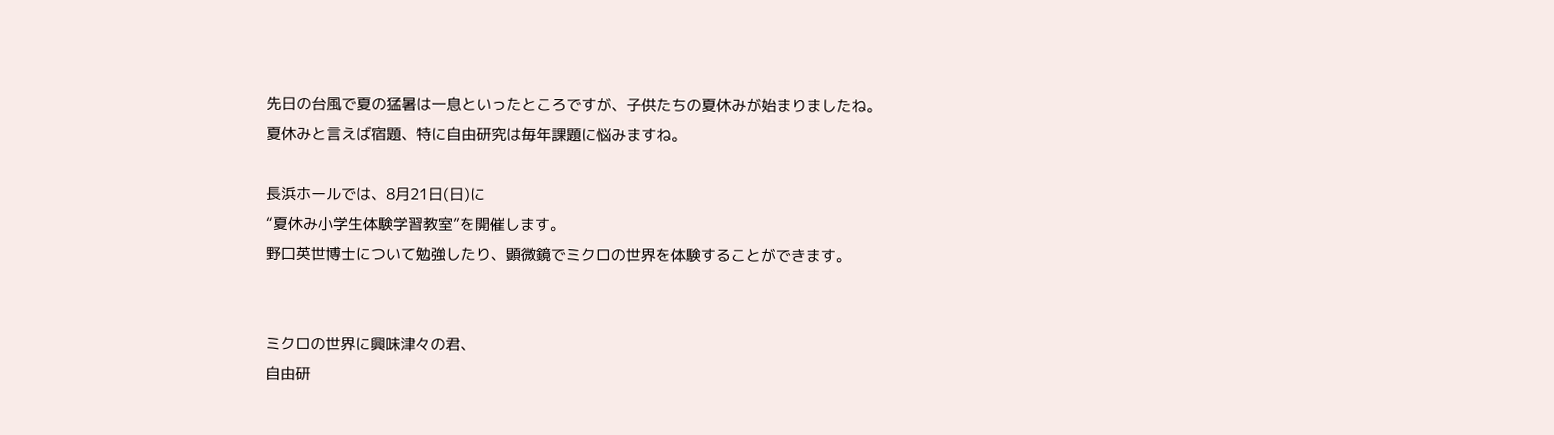先日の台風で夏の猛暑は一息といったところですが、子供たちの夏休みが始まりましたね。
夏休みと言えば宿題、特に自由研究は毎年課題に悩みますね。

長浜ホールでは、8月21日(日)に
“夏休み小学生体験学習教室”を開催します。
野口英世博士について勉強したり、顕微鏡でミクロの世界を体験することができます。


ミクロの世界に興味津々の君、
自由研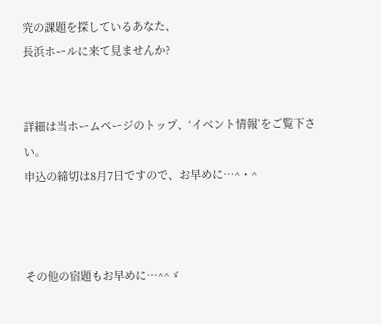究の課題を探しているあなた、
長浜ホールに来て見ませんか?


詳細は当ホームページのトップ、‘イベント情報’をご覧下さい。
申込の締切は8月7日ですので、お早めに…^・^



その他の宿題もお早めに…^^ゞ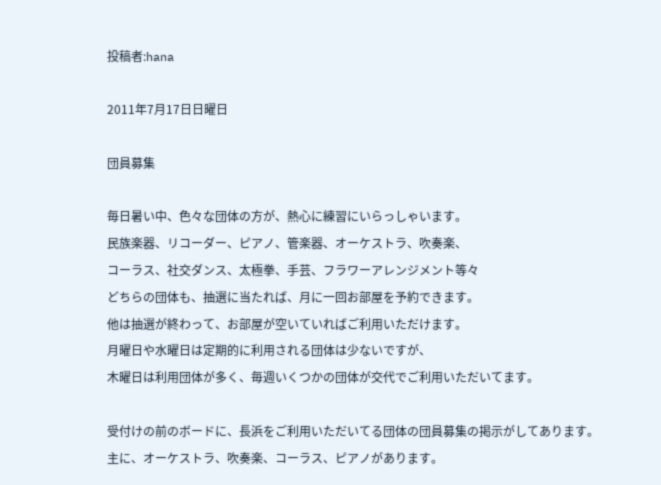投稿者:hana

2011年7月17日日曜日

団員募集

毎日暑い中、色々な団体の方が、熱心に練習にいらっしゃいます。
民族楽器、リコーダー、ピアノ、管楽器、オーケストラ、吹奏楽、
コーラス、社交ダンス、太極拳、手芸、フラワーアレンジメント等々
どちらの団体も、抽選に当たれば、月に一回お部屋を予約できます。
他は抽選が終わって、お部屋が空いていればご利用いただけます。
月曜日や水曜日は定期的に利用される団体は少ないですが、
木曜日は利用団体が多く、毎週いくつかの団体が交代でご利用いただいてます。

受付けの前のボードに、長浜をご利用いただいてる団体の団員募集の掲示がしてあります。
主に、オーケストラ、吹奏楽、コーラス、ピアノがあります。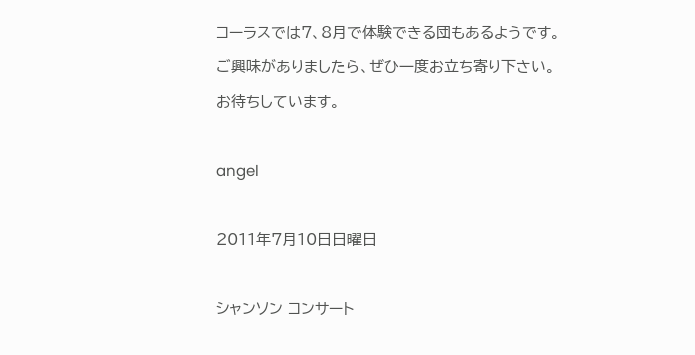コーラスでは7、8月で体験できる団もあるようです。
ご興味がありましたら、ぜひ一度お立ち寄り下さい。
お待ちしています。

angel

2011年7月10日日曜日

シャンソン コンサート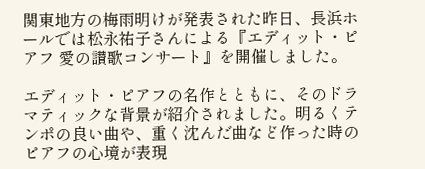関東地方の梅雨明けが発表された昨日、長浜ホールでは松永祐子さんによる『エディット・ピアフ 愛の讃歌コンサート』を開催しました。

エディット・ピアフの名作とともに、そのドラマティックな背景が紹介されました。明るくテンポの良い曲や、重く沈んだ曲など作った時のピアフの心境が表現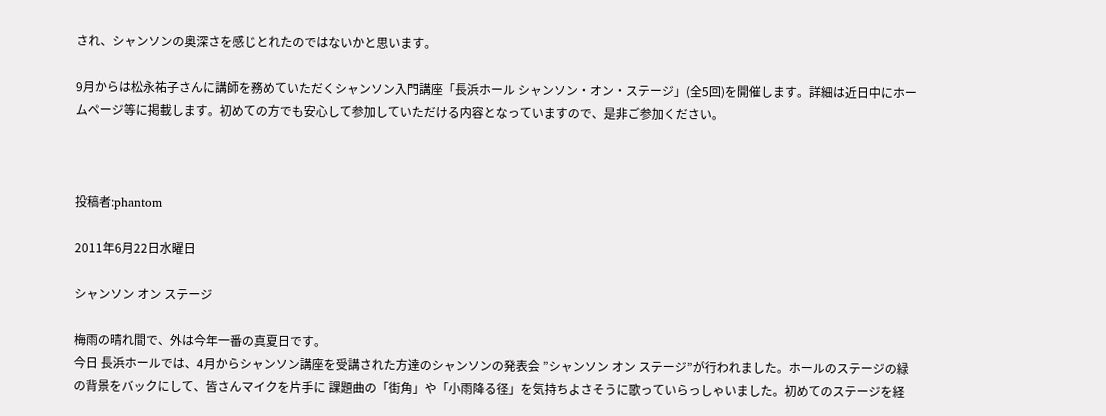され、シャンソンの奥深さを感じとれたのではないかと思います。

9月からは松永祐子さんに講師を務めていただくシャンソン入門講座「長浜ホール シャンソン・オン・ステージ」(全5回)を開催します。詳細は近日中にホームページ等に掲載します。初めての方でも安心して参加していただける内容となっていますので、是非ご参加ください。



投稿者:phantom

2011年6月22日水曜日

シャンソン オン ステージ

梅雨の晴れ間で、外は今年一番の真夏日です。
今日 長浜ホールでは、4月からシャンソン講座を受講された方達のシャンソンの発表会 ”シャンソン オン ステージ”が行われました。ホールのステージの緑の背景をバックにして、皆さんマイクを片手に 課題曲の「街角」や「小雨降る径」を気持ちよさそうに歌っていらっしゃいました。初めてのステージを経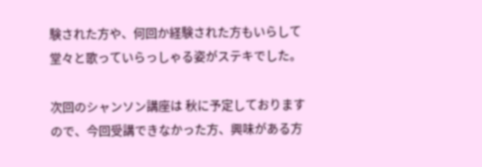験された方や、何回か経験された方もいらして堂々と歌っていらっしゃる姿がステキでした。

次回のシャンソン講座は 秋に予定しておりますので、今回受講できなかった方、興味がある方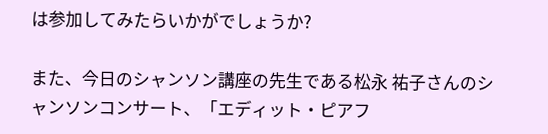は参加してみたらいかがでしょうか?

また、今日のシャンソン講座の先生である松永 祐子さんのシャンソンコンサート、「エディット・ピアフ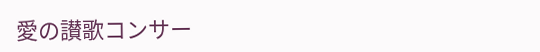愛の讃歌コンサー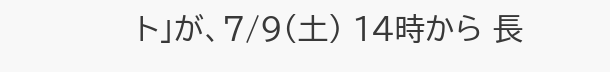ト」が、7/9(土) 14時から 長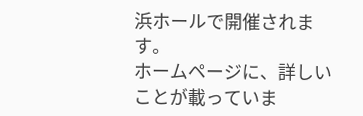浜ホールで開催されます。
ホームページに、詳しいことが載っていま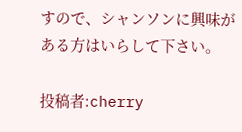すので、シャンソンに興味がある方はいらして下さい。

投稿者:cherry